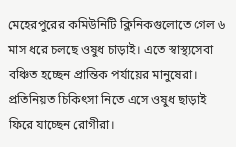মেহেরপুরের কমিউনিটি ক্লিনিকগুলোতে গেল ৬ মাস ধরে চলছে ওষুধ চাড়াই। এতে স্বাস্থ্যসেবা বঞ্চিত হচ্ছেন প্রান্তিক পর্যায়ের মানুষেরা। প্রতিনিয়ত চিকিৎসা নিতে এসে ওষুধ ছাড়াই ফিরে যাচ্ছেন রোগীরা।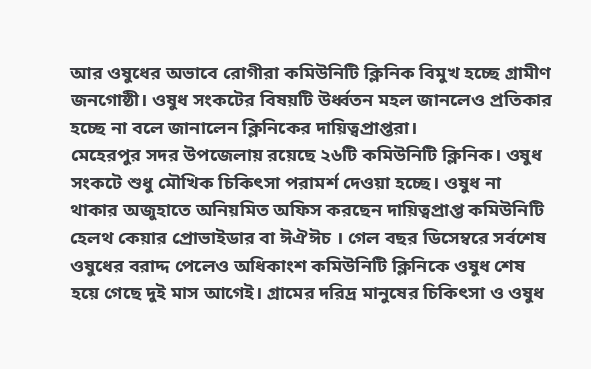আর ওষুধের অভাবে রোগীরা কমিউনিটি ক্লিনিক বিমুখ হচ্ছে গ্রামীণ জনগোষ্ঠী। ওষুধ সংকটের বিষয়টি উর্ধ্বতন মহল জানলেও প্রতিকার হচ্ছে না বলে জানালেন ক্লিনিকের দায়িত্বপ্রাপ্তরা।
মেহেরপুর সদর উপজেলায় রয়েছে ২৬টি কমিউনিটি ক্লিনিক। ওষুধ সংকটে শুধু মৌখিক চিকিৎসা পরামর্শ দেওয়া হচ্ছে। ওষুধ না থাকার অজুহাতে অনিয়মিত অফিস করছেন দায়িত্বপ্রাপ্ত কমিউনিটি হেলথ কেয়ার প্রোভাইডার বা ঈঐঈচ । গেল বছর ডিসেম্বরে সর্বশেষ ওষুধের বরাদ্দ পেলেও অধিকাংশ কমিউনিটি ক্লিনিকে ওষুধ শেষ হয়ে গেছে দুই মাস আগেই। গ্রামের দরিদ্র মানুষের চিকিৎসা ও ওষুধ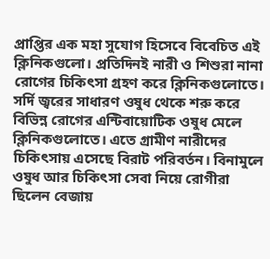প্রাপ্তির এক মহা সুযোগ হিসেবে বিবেচিত এই ক্লিনিকগুলো। প্রতিদিনই নারী ও শিশুরা নানা রোগের চিকিৎসা গ্রহণ করে ক্লিনিকগুলোতে।
সর্দি জ্বরের সাধারণ ওষুধ থেকে শরু করে বিভিন্ন রোগের এন্টিবায়োটিক ওষুধ মেলে ক্লিনিকগুলোতে। এতে গ্রামীণ নারীদের চিকিৎসায় এসেছে বিরাট পরিবর্তন। বিনামুলে ওষুধ আর চিকিৎসা সেবা নিয়ে রোগীরা ছিলেন বেজায়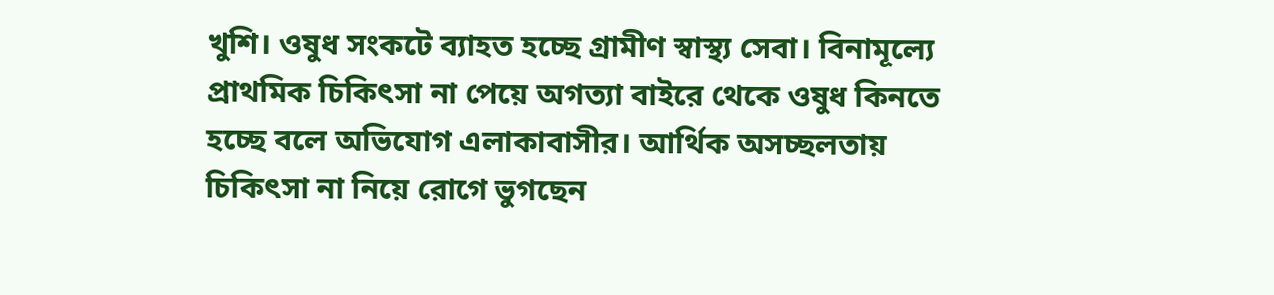খুশি। ওষুধ সংকটে ব্যাহত হচ্ছে গ্রামীণ স্বাস্থ্য সেবা। বিনামূল্যে প্রাথমিক চিকিৎসা না পেয়ে অগত্যা বাইরে থেকে ওষুধ কিনতে হচ্ছে বলে অভিযোগ এলাকাবাসীর। আর্থিক অসচ্ছলতায় চিকিৎসা না নিয়ে রোগে ভুগছেন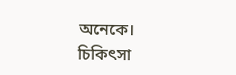অনেকে।
চিকিৎসা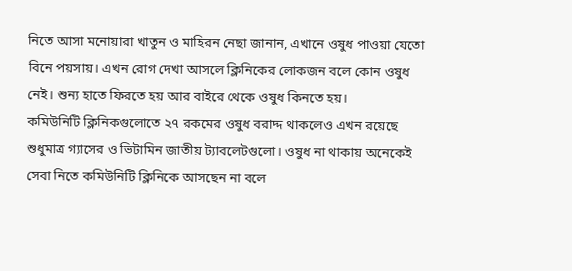নিতে আসা মনোয়ারা খাতুন ও মাহিরন নেছা জানান, এখানে ওষুধ পাওয়া যেতো বিনে পয়সায়। এখন রোগ দেখা আসলে ক্লিনিকের লোকজন বলে কোন ওষুধ নেই। শুন্য হাতে ফিরতে হয় আর বাইরে থেকে ওষুধ কিনতে হয়।
কমিউনিটি ক্লিনিকগুলোতে ২৭ রকমের ওষুধ বরাদ্দ থাকলেও এখন রয়েছে শুধুমাত্র গ্যাসের ও ভিটামিন জাতীয় ট্যাবলেটগুলো। ওষুধ না থাকায় অনেকেই সেবা নিতে কমিউনিটি ক্লিনিকে আসছেন না বলে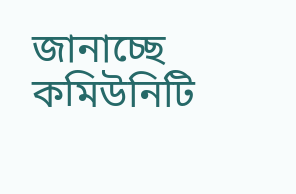জানাচ্ছে কমিউনিটি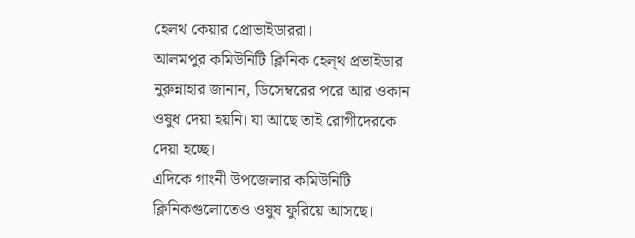হেলথ কেয়ার প্রোভাইডাররা।
আলমপুর কমিউনিটি ক্লিনিক হেল্থ প্রভাইডার নুরুন্নাহার জানান, ডিসেম্বরের পরে আর ওকান ওষুধ দেয়া হয়নি। যা আছে তাই রোগীদেরকে দেয়া হচ্ছে।
এদিকে গাংনী উপজেলার কমিউনিটি ক্লিনিকগুলোতেও ওষুষ ফুরিয়ে আসছে।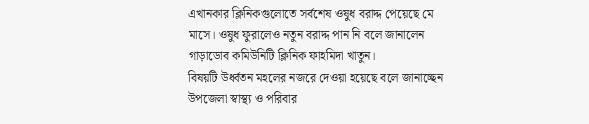এখানকার ক্লিনিকগুলোতে সর্বশেষ ওষুধ বরাদ্দ পেয়েছে মে মাসে। ওষুধ ফুরালেও নতুন বরাদ্দ পান নি বলে জানালেন গাড়াডোব কমিউনিটি ক্লিনিক ফাহমিদা খাতুন।
বিষয়টি উর্ধ্বতন মহলের নজরে দেওয়া হয়েছে বলে জানাচ্ছেন উপজেলা স্বাস্থ্য ও পরিবার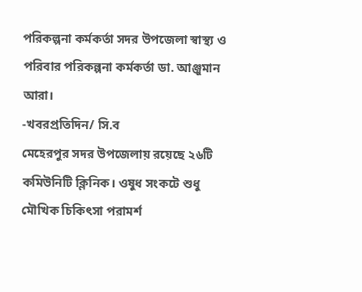পরিকল্পনা কর্মকর্তা সদর উপজেলা স্বাস্থ্য ও পরিবার পরিকল্পনা কর্মকর্তা ডা. আঞ্জুমান আরা।
-খবরপ্রতিদিন/ সি.ব
মেহেরপুর সদর উপজেলায় রয়েছে ২৬টি কমিউনিটি ক্লিনিক। ওষুধ সংকটে শুধু মৌখিক চিকিৎসা পরামর্শ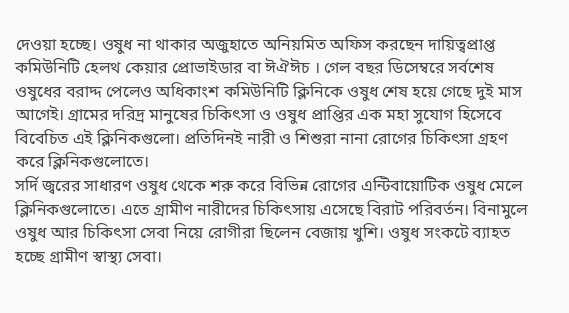দেওয়া হচ্ছে। ওষুধ না থাকার অজুহাতে অনিয়মিত অফিস করছেন দায়িত্বপ্রাপ্ত কমিউনিটি হেলথ কেয়ার প্রোভাইডার বা ঈঐঈচ । গেল বছর ডিসেম্বরে সর্বশেষ ওষুধের বরাদ্দ পেলেও অধিকাংশ কমিউনিটি ক্লিনিকে ওষুধ শেষ হয়ে গেছে দুই মাস আগেই। গ্রামের দরিদ্র মানুষের চিকিৎসা ও ওষুধ প্রাপ্তির এক মহা সুযোগ হিসেবে বিবেচিত এই ক্লিনিকগুলো। প্রতিদিনই নারী ও শিশুরা নানা রোগের চিকিৎসা গ্রহণ করে ক্লিনিকগুলোতে।
সর্দি জ্বরের সাধারণ ওষুধ থেকে শরু করে বিভিন্ন রোগের এন্টিবায়োটিক ওষুধ মেলে ক্লিনিকগুলোতে। এতে গ্রামীণ নারীদের চিকিৎসায় এসেছে বিরাট পরিবর্তন। বিনামুলে ওষুধ আর চিকিৎসা সেবা নিয়ে রোগীরা ছিলেন বেজায় খুশি। ওষুধ সংকটে ব্যাহত হচ্ছে গ্রামীণ স্বাস্থ্য সেবা।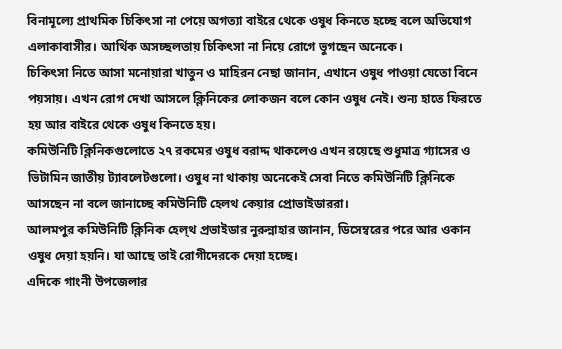বিনামূল্যে প্রাথমিক চিকিৎসা না পেয়ে অগত্যা বাইরে থেকে ওষুধ কিনতে হচ্ছে বলে অভিযোগ এলাকাবাসীর। আর্থিক অসচ্ছলতায় চিকিৎসা না নিয়ে রোগে ভুগছেন অনেকে।
চিকিৎসা নিতে আসা মনোয়ারা খাতুন ও মাহিরন নেছা জানান, এখানে ওষুধ পাওয়া যেতো বিনে পয়সায়। এখন রোগ দেখা আসলে ক্লিনিকের লোকজন বলে কোন ওষুধ নেই। শুন্য হাতে ফিরতে হয় আর বাইরে থেকে ওষুধ কিনতে হয়।
কমিউনিটি ক্লিনিকগুলোতে ২৭ রকমের ওষুধ বরাদ্দ থাকলেও এখন রয়েছে শুধুমাত্র গ্যাসের ও ভিটামিন জাতীয় ট্যাবলেটগুলো। ওষুধ না থাকায় অনেকেই সেবা নিতে কমিউনিটি ক্লিনিকে আসছেন না বলে জানাচ্ছে কমিউনিটি হেলথ কেয়ার প্রোভাইডাররা।
আলমপুর কমিউনিটি ক্লিনিক হেল্থ প্রভাইডার নুরুন্নাহার জানান, ডিসেম্বরের পরে আর ওকান ওষুধ দেয়া হয়নি। যা আছে তাই রোগীদেরকে দেয়া হচ্ছে।
এদিকে গাংনী উপজেলার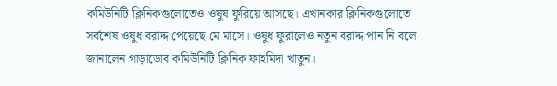কমিউনিটি ক্লিনিকগুলোতেও ওষুষ ফুরিয়ে আসছে। এখানকার ক্লিনিকগুলোতে সর্বশেষ ওষুধ বরাদ্দ পেয়েছে মে মাসে। ওষুধ ফুরালেও নতুন বরাদ্দ পান নি বলে জানালেন গাড়াডোব কমিউনিটি ক্লিনিক ফাহমিদা খাতুন।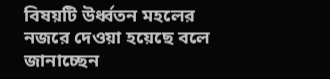বিষয়টি উর্ধ্বতন মহলের নজরে দেওয়া হয়েছে বলে জানাচ্ছেন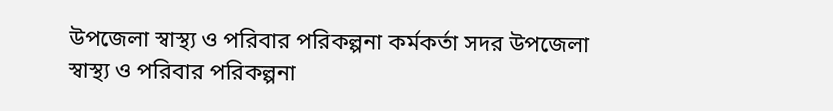উপজেলা স্বাস্থ্য ও পরিবার পরিকল্পনা কর্মকর্তা সদর উপজেলা স্বাস্থ্য ও পরিবার পরিকল্পনা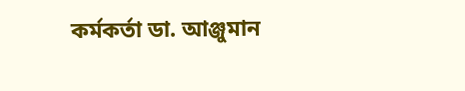কর্মকর্তা ডা. আঞ্জুমান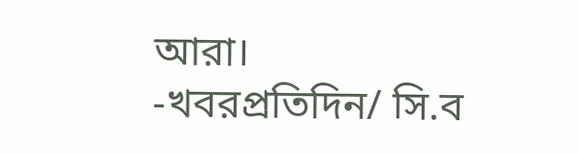আরা।
-খবরপ্রতিদিন/ সি.ব